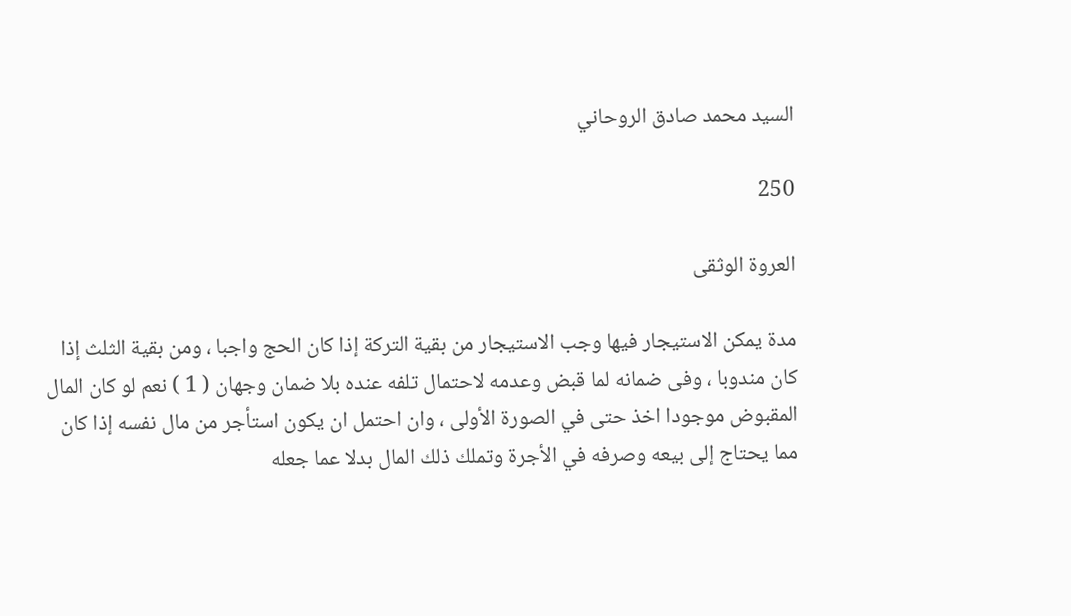السيد محمد صادق الروحاني

250

العروة الوثقى

مدة يمكن الاستيجار فيها وجب الاستيجار من بقية التركة إذا كان الحج واجبا ، ومن بقية الثلث إذا كان مندوبا ، وفى ضمانه لما قبض وعدمه لاحتمال تلفه عنده بلا ضمان وجهان ( 1 ) نعم لو كان المال المقبوض موجودا اخذ حتى في الصورة الأولى ، وان احتمل ان يكون استأجر من مال نفسه إذا كان مما يحتاج إلى بيعه وصرفه في الأجرة وتملك ذلك المال بدلا عما جعله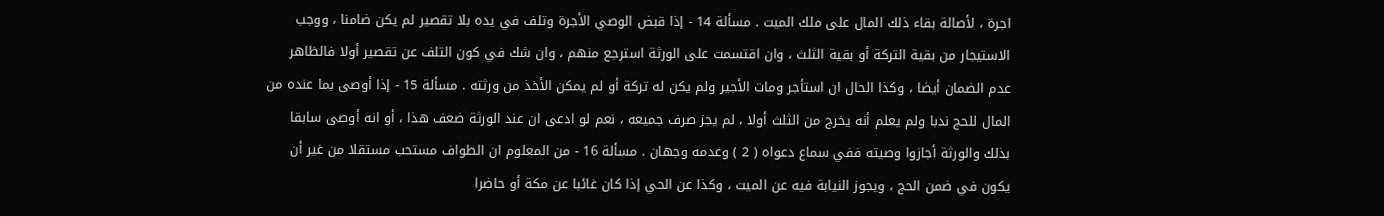اجرة ، لأصالة بقاء ذلك المال على ملك الميت . مسألة 14 - إذا قبض الوصي الأجرة وتلف في يده بلا تقصير لم يكن ضامنا ، ووجب الاستيجار من بقية التركة أو بقية الثلث ، وان اقتسمت على الورثة استرجع منهم ، وان شك في كون التلف عن تقصير أولا فالظاهر عدم الضمان أيضا ، وكذا الحال ان استأجر ومات الأجير ولم يكن له تركة أو لم يمكن الأخذ من ورثته . مسألة 15 - إذا أوصى بما عنده من المال للحج ندبا ولم يعلم أنه يخرج من الثلث أولا ، لم يجز صرف جميعه ، نعم لو ادعى ان عند الورثة ضعف هذا ، أو انه أوصى سابقا بذلك والورثة أجازوا وصيته ففي سماع دعواه ( 2 ) وعدمه وجهان . مسألة 16 - من المعلوم ان الطواف مستحب مستقلا من غير أن يكون في ضمن الحج ، ويجوز النيابة فيه عن الميت ، وكذا عن الحي إذا كان غائبا عن مكة أو حاضرا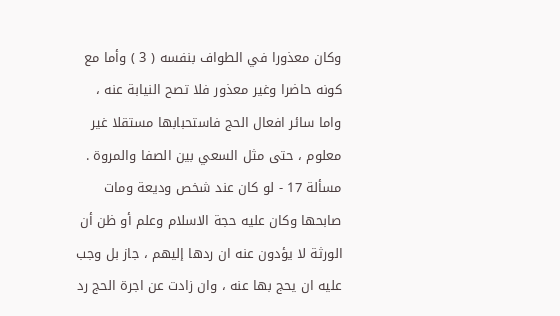وكان معذورا في الطواف بنفسه ( 3 ) وأما مع كونه حاضرا وغير معذور فلا تصح النيابة عنه ، واما سائر افعال الحج فاستحبابها مستقلا غير معلوم ، حتى مثل السعي بين الصفا والمروة . مسألة 17 - لو كان عند شخص وديعة ومات صابحها وكان عليه حجة الاسلام وعلم أو ظن أن الورثة لا يؤدون عنه ان ردها إليهم ، جاز بل وجب عليه ان يحج بها عنه ، وان زادت عن اجرة الحج رد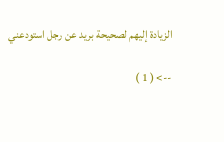الزيادة إليهم لصحيحة بريد عن رجل استودعني

--> ( 1 )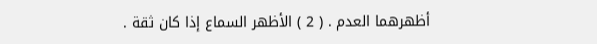أظهرهما العدم . ( 2 ) الأظهر السماع إذا كان ثقة .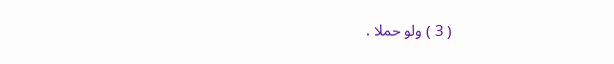( 3 ) ولو حملا .